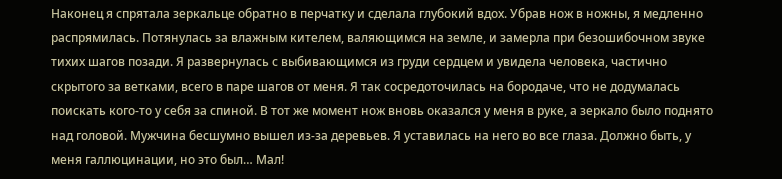Наконец я спрятала зеркальце обратно в перчатку и сделала глубокий вдох. Убрав нож в ножны, я медленно распрямилась. Потянулась за влажным кителем, валяющимся на земле, и замерла при безошибочном звуке тихих шагов позади. Я развернулась с выбивающимся из груди сердцем и увидела человека, частично скрытого за ветками, всего в паре шагов от меня. Я так сосредоточилась на бородаче, что не додумалась поискать кого-то у себя за спиной. В тот же момент нож вновь оказался у меня в руке, а зеркало было поднято над головой. Мужчина бесшумно вышел из-за деревьев. Я уставилась на него во все глаза. Должно быть, у меня галлюцинации, но это был… Мал!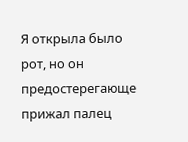Я открыла было рот, но он предостерегающе прижал палец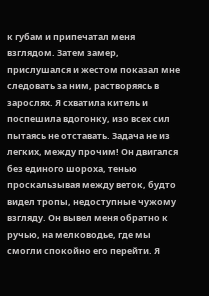к губам и припечатал меня взглядом. Затем замер, прислушался и жестом показал мне следовать за ним, растворяясь в зарослях. Я схватила китель и поспешила вдогонку, изо всех сил пытаясь не отставать. Задача не из легких, между прочим! Он двигался без единого шороха, тенью проскальзывая между веток, будто видел тропы, недоступные чужому взгляду. Он вывел меня обратно к ручью, на мелководье, где мы смогли спокойно его перейти. Я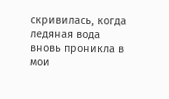скривилась, когда ледяная вода вновь проникла в мои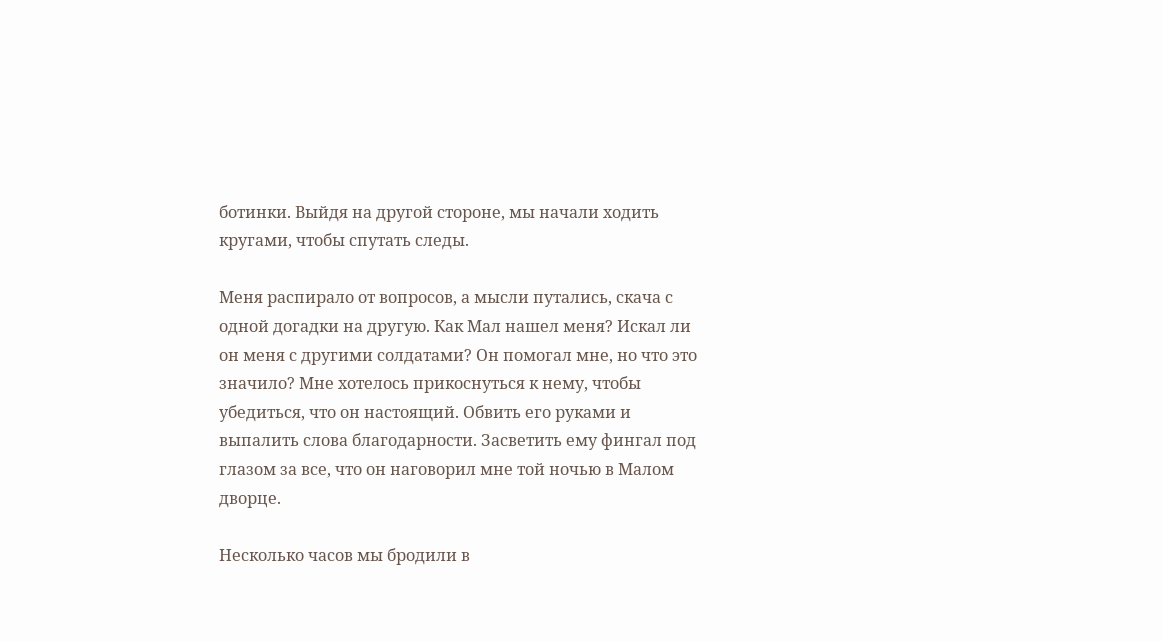ботинки. Выйдя на другой стороне, мы начали ходить кругами, чтобы спутать следы.

Меня распирало от вопросов, а мысли путались, скача с одной догадки на другую. Как Мал нашел меня? Искал ли он меня с другими солдатами? Он помогал мне, но что это значило? Мне хотелось прикоснуться к нему, чтобы убедиться, что он настоящий. Обвить его руками и выпалить слова благодарности. Засветить ему фингал под глазом за все, что он наговорил мне той ночью в Малом дворце.

Несколько часов мы бродили в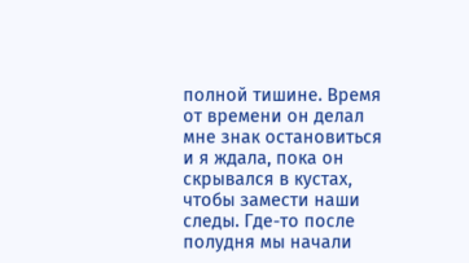полной тишине. Время от времени он делал мне знак остановиться и я ждала, пока он скрывался в кустах, чтобы замести наши следы. Где-то после полудня мы начали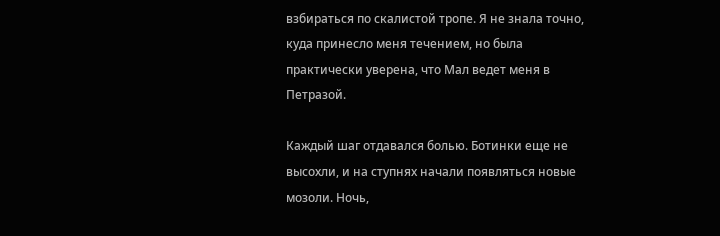взбираться по скалистой тропе. Я не знала точно, куда принесло меня течением, но была практически уверена, что Мал ведет меня в Петразой.

Каждый шаг отдавался болью. Ботинки еще не высохли, и на ступнях начали появляться новые мозоли. Ночь,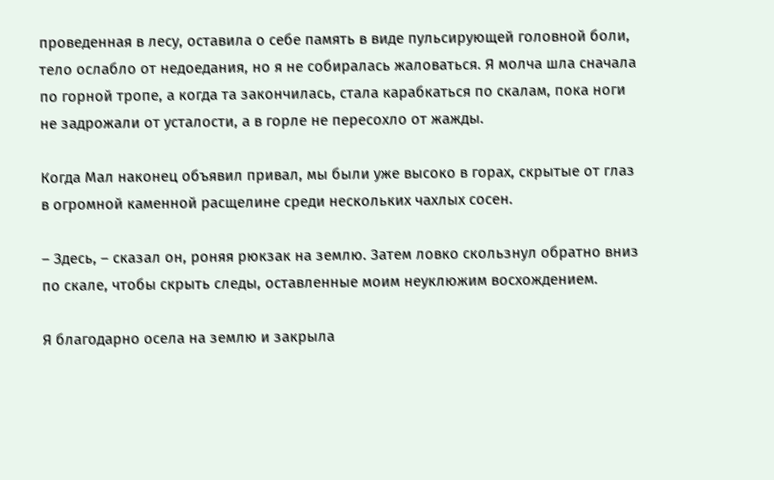проведенная в лесу, оставила о себе память в виде пульсирующей головной боли, тело ослабло от недоедания, но я не собиралась жаловаться. Я молча шла сначала по горной тропе, а когда та закончилась, стала карабкаться по скалам, пока ноги не задрожали от усталости, а в горле не пересохло от жажды.

Когда Мал наконец объявил привал, мы были уже высоко в горах, скрытые от глаз в огромной каменной расщелине среди нескольких чахлых сосен.

– Здесь, – сказал он, роняя рюкзак на землю. Затем ловко скользнул обратно вниз по скале, чтобы скрыть следы, оставленные моим неуклюжим восхождением.

Я благодарно осела на землю и закрыла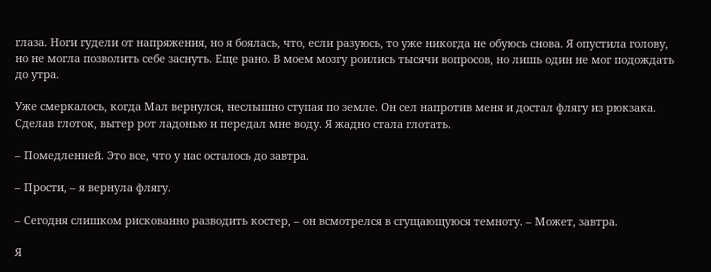глаза. Ноги гудели от напряжения, но я боялась, что, если разуюсь, то уже никогда не обуюсь снова. Я опустила голову, но не могла позволить себе заснуть. Еще рано. В моем мозгу роились тысячи вопросов, но лишь один не мог подождать до утра.

Уже смеркалось, когда Мал вернулся, неслышно ступая по земле. Он сел напротив меня и достал флягу из рюкзака. Сделав глоток, вытер рот ладонью и передал мне воду. Я жадно стала глотать.

– Помедленней. Это все, что у нас осталось до завтра.

– Прости, – я вернула флягу.

– Сегодня слишком рискованно разводить костер, – он всмотрелся в сгущающуюся темноту. – Может, завтра.

Я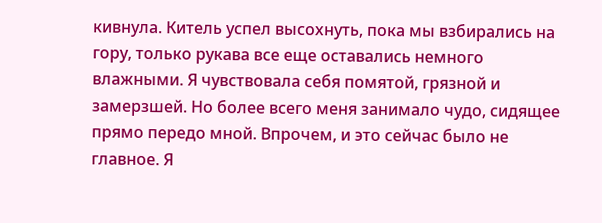кивнула. Китель успел высохнуть, пока мы взбирались на гору, только рукава все еще оставались немного влажными. Я чувствовала себя помятой, грязной и замерзшей. Но более всего меня занимало чудо, сидящее прямо передо мной. Впрочем, и это сейчас было не главное. Я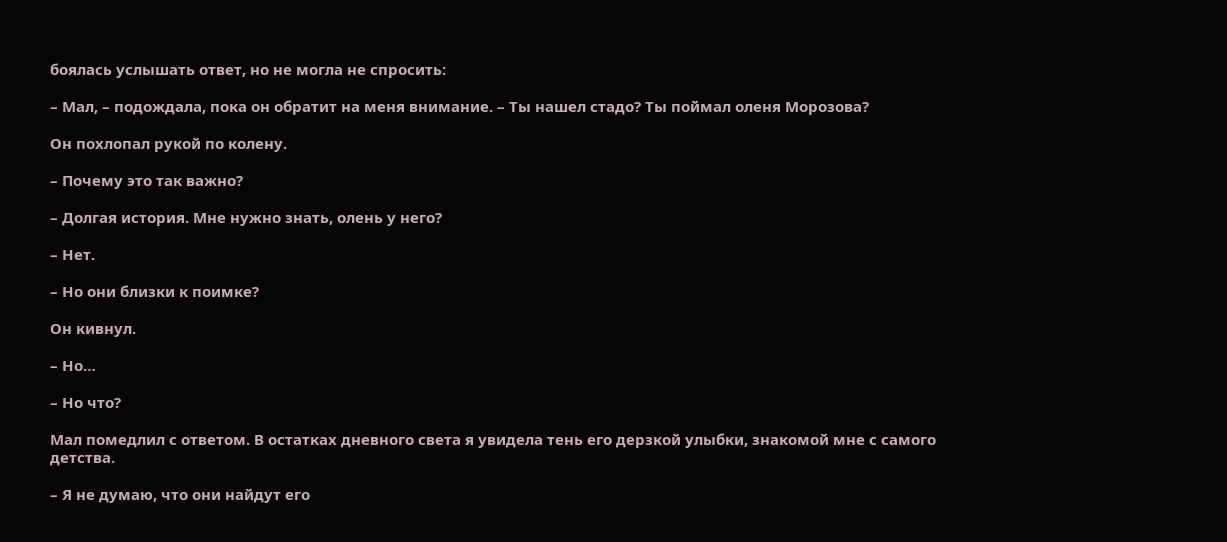боялась услышать ответ, но не могла не спросить:

– Мал, – подождала, пока он обратит на меня внимание. – Ты нашел стадо? Ты поймал оленя Морозова?

Он похлопал рукой по колену.

– Почему это так важно?

– Долгая история. Мне нужно знать, олень у него?

– Нет.

– Но они близки к поимке?

Он кивнул.

– Но…

– Но что?

Мал помедлил с ответом. В остатках дневного света я увидела тень его дерзкой улыбки, знакомой мне с самого детства.

– Я не думаю, что они найдут его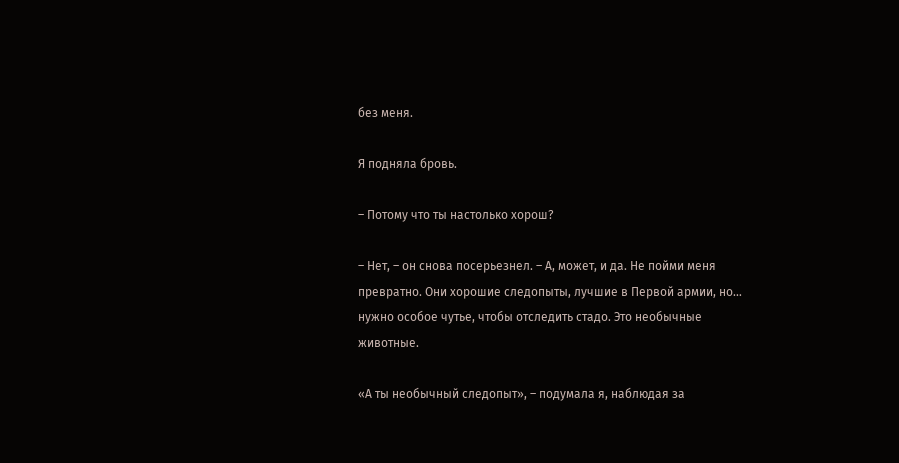без меня.

Я подняла бровь.

– Потому что ты настолько хорош?

– Нет, – он снова посерьезнел. – А, может, и да. Не пойми меня превратно. Они хорошие следопыты, лучшие в Первой армии, но… нужно особое чутье, чтобы отследить стадо. Это необычные животные.

«А ты необычный следопыт», – подумала я, наблюдая за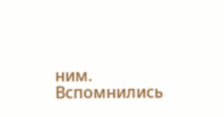ним. Вспомнились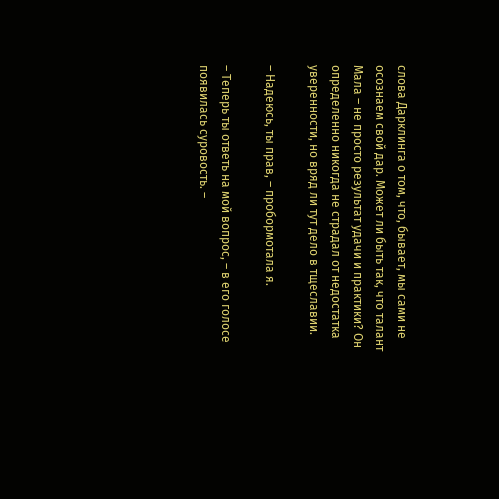слова Дарклинга о том, что, бывает, мы сами не осознаем свой дар. Может ли быть так, что талант Мала – не просто результат удачи и практики? Он определенно никогда не страдал от недостатка уверенности, но вряд ли тут дело в тщеславии.

– Надеюсь, ты прав, – пробормотала я.

– Теперь ты ответь на мой вопрос, – в его голосе появилась суровость. –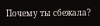Почему ты сбежала?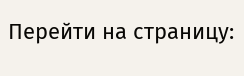Перейти на страницу: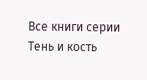Все книги серии Тень и кость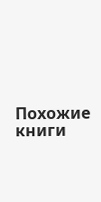Похожие книги